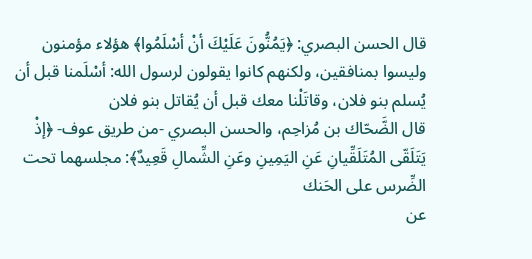قال الحسن البصري: ﴿يَمُنُّونَ عَلَيْكَ أنْ أسْلَمُوا﴾ هؤلاء مؤمنون وليسوا بمنافقين، ولكنهم كانوا يقولون لرسول الله: أسْلَمنا قبل أن يُسلم بنو فلان، وقاتَلْنا معك قبل أن يُقاتل بنو فلان
قال الضَّحّاك بن مُزاحِم، والحسن البصري -من طريق عوف- ﴿إذْ يَتَلَقّى المُتَلَقِّيانِ عَنِ اليَمِينِ وعَنِ الشِّمالِ قَعِيدٌ﴾: مجلسهما تحت الضِّرس على الحَنك
عن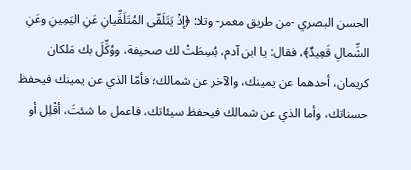الحسن البصري -من طريق معمر- وتلا: ﴿إذْ يَتَلَقّى المُتَلَقِّيانِ عَنِ اليَمِينِ وعَنِ الشِّمالِ قَعِيدٌ﴾، فقال: يا ابن آدم، بُسِطَتْ لك صحيفة، ووُكِّلَ بك مَلكان كريمان، أحدهما عن يمينك، والآخر عن شمالك؛ فأمّا الذي عن يمينك فيحفظ حسناتك، وأما الذي عن شمالك فيحفظ سيئاتك، فاعمل ما شئتَ، أقْلِل أو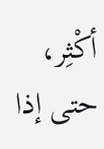أكْثِر، حتى إذا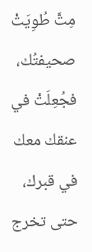مِتَّ طُوِيَتْ صحيفتُك، فجُعِلَتْ في عنقك معك في قبرك، حتى تخرج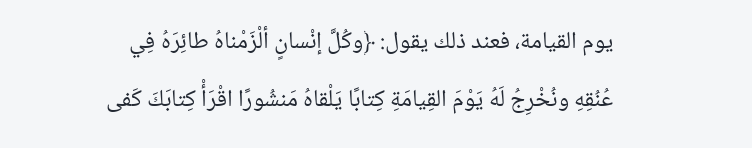يوم القيامة، فعند ذلك يقول: ﴿وكُلَّ إنْسانٍ ألْزَمْناهُ طائِرَهُ فِي عُنُقِهِ ونُخْرِجُ لَهُ يَوْمَ القِيامَةِ كِتابًا يَلْقاهُ مَنشُورًا اقْرَأْ كِتابَكَ كَفى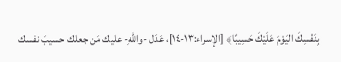بِنَفْسِكَ اليَوْمَ عَلَيْكَ حَسِيبًا﴾ [الإسراء:١٣-١٤]، عَدَل -واللهِ- عليك مَن جعلك حسيبَ نفسك